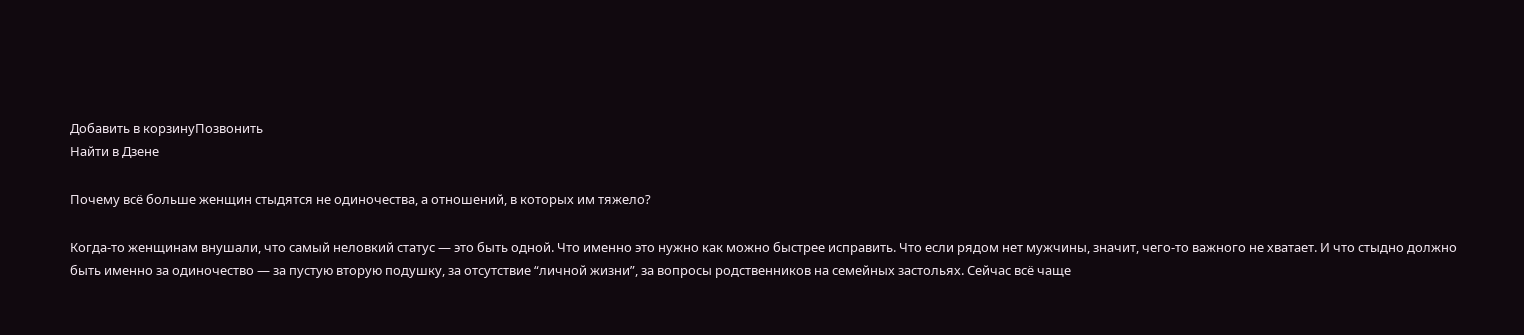Добавить в корзинуПозвонить
Найти в Дзене

Почему всё больше женщин стыдятся не одиночества, а отношений, в которых им тяжело?

Когда-то женщинам внушали, что самый неловкий статус — это быть одной. Что именно это нужно как можно быстрее исправить. Что если рядом нет мужчины, значит, чего-то важного не хватает. И что стыдно должно быть именно за одиночество — за пустую вторую подушку, за отсутствие “личной жизни”, за вопросы родственников на семейных застольях. Сейчас всё чаще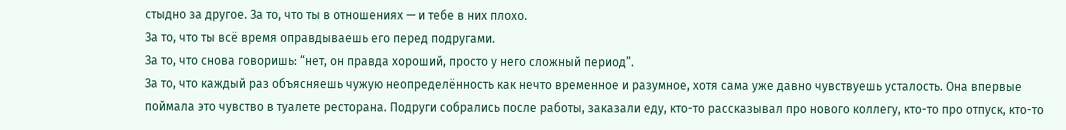стыдно за другое. За то, что ты в отношениях — и тебе в них плохо.
За то, что ты всё время оправдываешь его перед подругами.
За то, что снова говоришь: “нет, он правда хороший, просто у него сложный период”.
За то, что каждый раз объясняешь чужую неопределённость как нечто временное и разумное, хотя сама уже давно чувствуешь усталость. Она впервые поймала это чувство в туалете ресторана. Подруги собрались после работы, заказали еду, кто-то рассказывал про нового коллегу, кто-то про отпуск, кто-то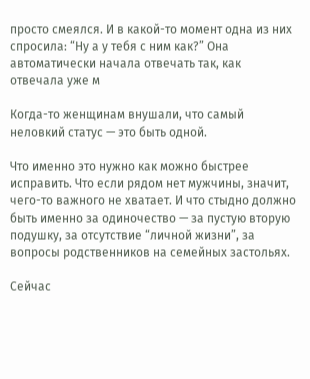просто смеялся. И в какой-то момент одна из них спросила: “Ну а у тебя с ним как?” Она автоматически начала отвечать так, как отвечала уже м

Когда-то женщинам внушали, что самый неловкий статус — это быть одной.

Что именно это нужно как можно быстрее исправить. Что если рядом нет мужчины, значит, чего-то важного не хватает. И что стыдно должно быть именно за одиночество — за пустую вторую подушку, за отсутствие “личной жизни”, за вопросы родственников на семейных застольях.

Сейчас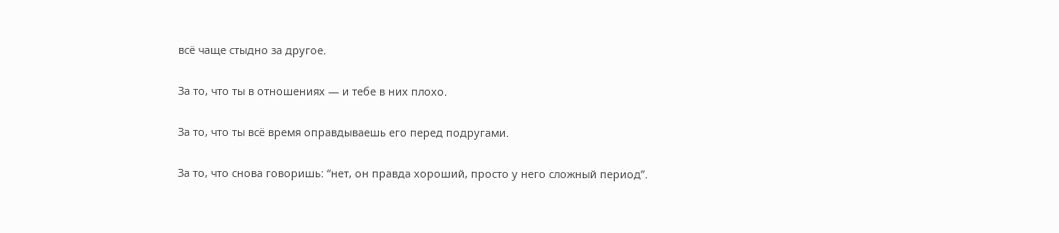всё чаще стыдно за другое.

За то, что ты в отношениях — и тебе в них плохо.

За то, что ты всё время оправдываешь его перед подругами.

За то, что снова говоришь: “нет, он правда хороший, просто у него сложный период”.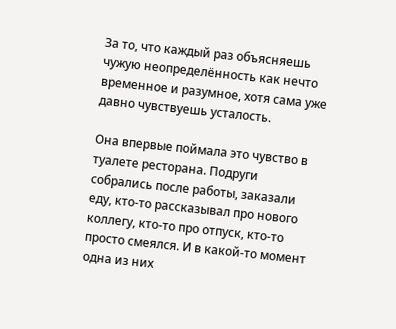За то, что каждый раз объясняешь чужую неопределённость как нечто временное и разумное, хотя сама уже давно чувствуешь усталость.

Она впервые поймала это чувство в туалете ресторана. Подруги собрались после работы, заказали еду, кто-то рассказывал про нового коллегу, кто-то про отпуск, кто-то просто смеялся. И в какой-то момент одна из них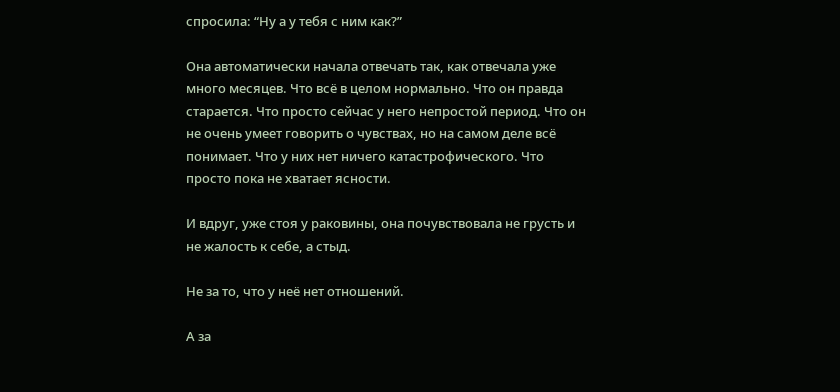спросила: “Ну а у тебя с ним как?”

Она автоматически начала отвечать так, как отвечала уже много месяцев. Что всё в целом нормально. Что он правда старается. Что просто сейчас у него непростой период. Что он не очень умеет говорить о чувствах, но на самом деле всё понимает. Что у них нет ничего катастрофического. Что просто пока не хватает ясности.

И вдруг, уже стоя у раковины, она почувствовала не грусть и не жалость к себе, а стыд.

Не за то, что у неё нет отношений.

А за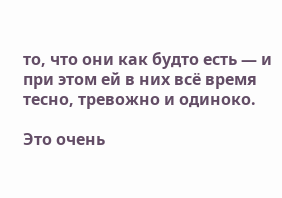то, что они как будто есть — и при этом ей в них всё время тесно, тревожно и одиноко.

Это очень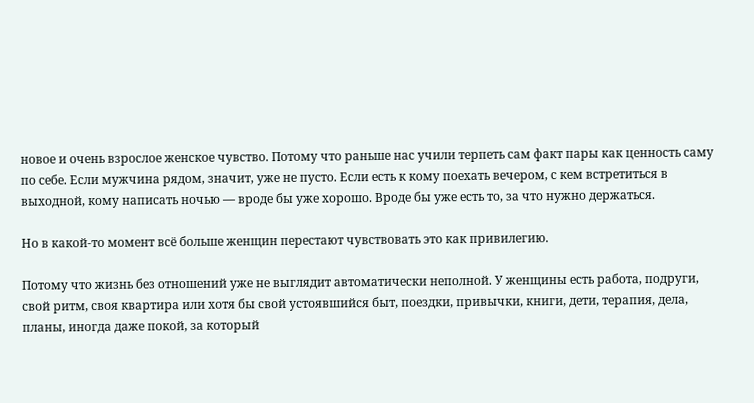новое и очень взрослое женское чувство. Потому что раньше нас учили терпеть сам факт пары как ценность саму по себе. Если мужчина рядом, значит, уже не пусто. Если есть к кому поехать вечером, с кем встретиться в выходной, кому написать ночью — вроде бы уже хорошо. Вроде бы уже есть то, за что нужно держаться.

Но в какой-то момент всё больше женщин перестают чувствовать это как привилегию.

Потому что жизнь без отношений уже не выглядит автоматически неполной. У женщины есть работа, подруги, свой ритм, своя квартира или хотя бы свой устоявшийся быт, поездки, привычки, книги, дети, терапия, дела, планы, иногда даже покой, за который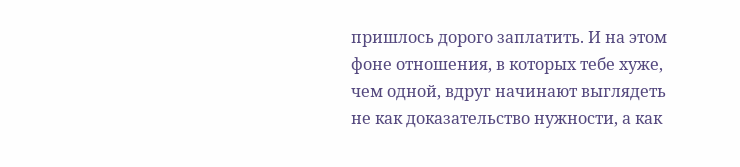пришлось дорого заплатить. И на этом фоне отношения, в которых тебе хуже, чем одной, вдруг начинают выглядеть не как доказательство нужности, а как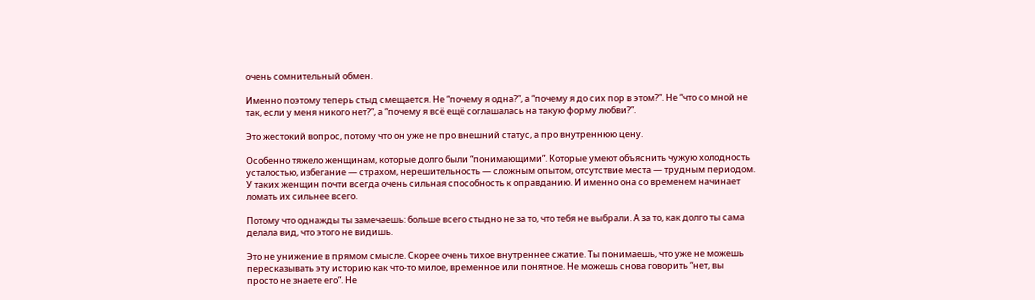очень сомнительный обмен.

Именно поэтому теперь стыд смещается. Не “почему я одна?”, а “почему я до сих пор в этом?”. Не “что со мной не так, если у меня никого нет?”, а “почему я всё ещё соглашалась на такую форму любви?”.

Это жестокий вопрос, потому что он уже не про внешний статус, а про внутреннюю цену.

Особенно тяжело женщинам, которые долго были “понимающими”. Которые умеют объяснить чужую холодность усталостью, избегание — страхом, нерешительность — сложным опытом, отсутствие места — трудным периодом. У таких женщин почти всегда очень сильная способность к оправданию. И именно она со временем начинает ломать их сильнее всего.

Потому что однажды ты замечаешь: больше всего стыдно не за то, что тебя не выбрали. А за то, как долго ты сама делала вид, что этого не видишь.

Это не унижение в прямом смысле. Скорее очень тихое внутреннее сжатие. Ты понимаешь, что уже не можешь пересказывать эту историю как что-то милое, временное или понятное. Не можешь снова говорить “нет, вы просто не знаете его”. Не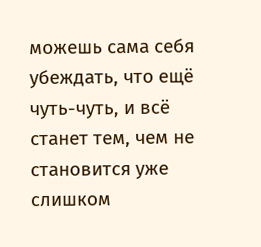можешь сама себя убеждать, что ещё чуть-чуть, и всё станет тем, чем не становится уже слишком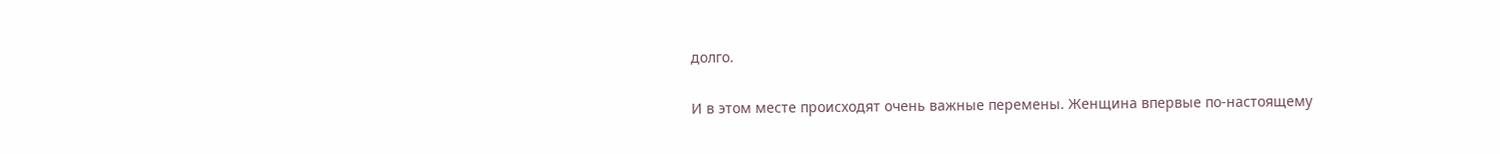долго.

И в этом месте происходят очень важные перемены. Женщина впервые по-настоящему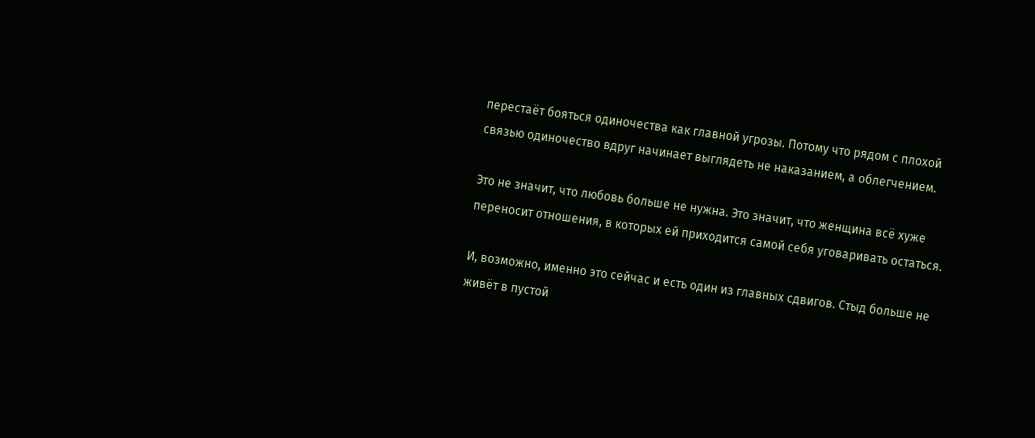перестаёт бояться одиночества как главной угрозы. Потому что рядом с плохой связью одиночество вдруг начинает выглядеть не наказанием, а облегчением.

Это не значит, что любовь больше не нужна. Это значит, что женщина всё хуже переносит отношения, в которых ей приходится самой себя уговаривать остаться.

И, возможно, именно это сейчас и есть один из главных сдвигов. Стыд больше не живёт в пустой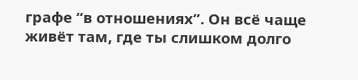графе “в отношениях”. Он всё чаще живёт там, где ты слишком долго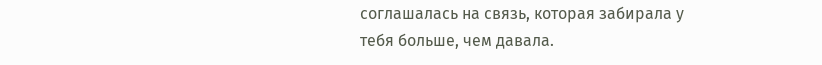соглашалась на связь, которая забирала у тебя больше, чем давала.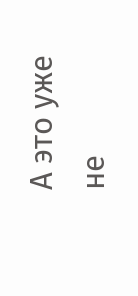А это уже не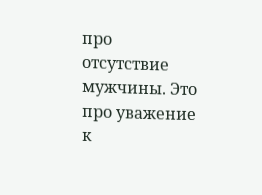про отсутствие мужчины. Это про уважение к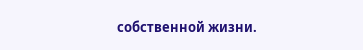собственной жизни.